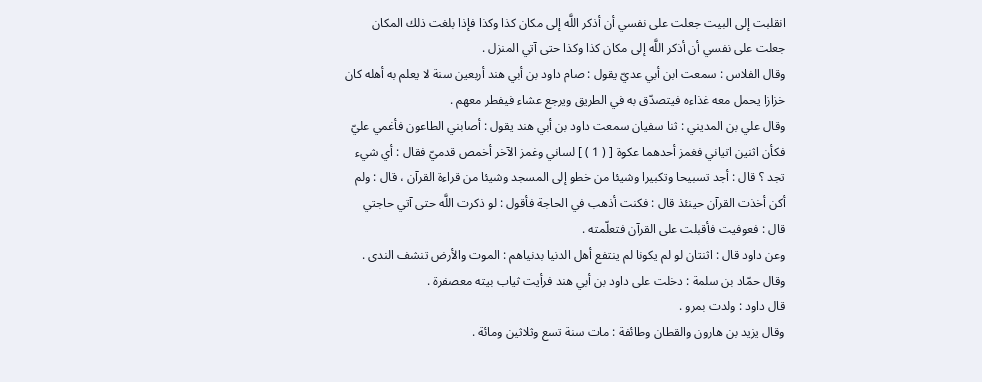انقلبت إلى البيت جعلت على نفسي أن أذكر اللَّه إلى مكان كذا وكذا فإذا بلغت ذلك المكان جعلت على نفسي أن أذكر اللَّه إلى مكان كذا وكذا حتى آتي المنزل .
وقال الفلاس : سمعت ابن أبي عديّ يقول : صام داود بن أبي هند أربعين سنة لا يعلم به أهله كان خزازا يحمل معه غذاءه فيتصدّق به في الطريق ويرجع عشاء فيفطر معهم .
وقال علي بن المديني : ثنا سفيان سمعت داود بن أبي هند يقول : أصابني الطاعون فأغمي عليّ فكأن اثنين اتياني فغمز أحدهما عكوة [ ( 1 ) ] لساني وغمز الآخر أخمص قدميّ فقال : أي شيء تجد ؟ قال : أجد تسبيحا وتكبيرا وشيئا من خطو إلى المسجد وشيئا من قراءة القرآن ، قال : ولم أكن أخذت القرآن حينئذ قال : فكنت أذهب في الحاجة فأقول : لو ذكرت اللَّه حتى آتي حاجتي قال : فعوفيت فأقبلت على القرآن فتعلّمته .
وعن داود قال : اثنتان لو لم يكونا لم ينتفع أهل الدنيا بدنياهم : الموت والأرض تنشف الندى .
وقال حمّاد بن سلمة : دخلت على داود بن أبي هند فرأيت ثياب بيته معصفرة .
قال داود : ولدت بمرو .
وقال يزيد بن هارون والقطان وطائفة : مات سنة تسع وثلاثين ومائة .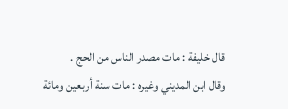قال خليفة : مات مصدر الناس من الحج .
وقال ابن المديني وغيره : مات سنة أربعين ومائة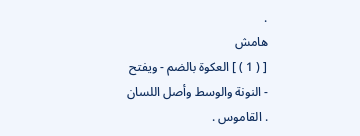.
هامش
[ ( 1 ) ] العكوة بالضم - ويفتح - النونة والوسط وأصل اللسان . القاموس .